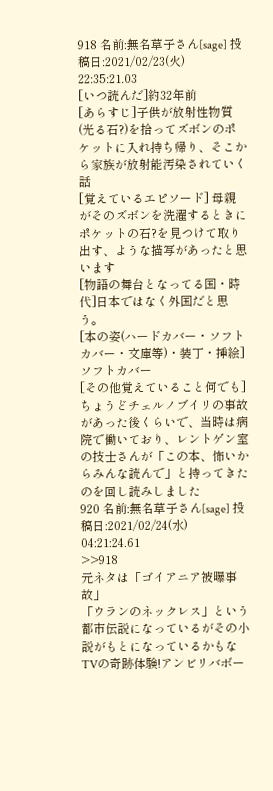918 名前:無名草子さん[sage] 投稿日:2021/02/23(火) 22:35:21.03
[いつ読んだ]約32年前
[あらすじ]子供が放射性物質(光る石?)を拾ってズボンのポケットに入れ持ち帰り、そこから家族が放射能汚染されていく話
[覚えているエピソード] 母親がそのズボンを洗濯するときにポケットの石?を見つけて取り出す、ような描写があったと思います
[物語の舞台となってる国・時代]日本ではなく外国だと思う。
[本の姿(ハードカバー・ソフトカバー・文庫等)・装丁・挿絵]ソフトカバー
[その他覚えていること何でも] ちょうどチェルノブイリの事故があった後くらいで、当時は病院で働いており、レントゲン室の技士さんが「この本、怖いからみんな読んで」と持ってきたのを回し読みしました
920 名前:無名草子さん[sage] 投稿日:2021/02/24(水) 04:21:24.61
>>918
元ネタは「ゴイアニア被曝事故」
「ウランのネックレス」という都市伝説になっているがその小説がもとになっているかもな
TVの奇跡体験!アンビリバボー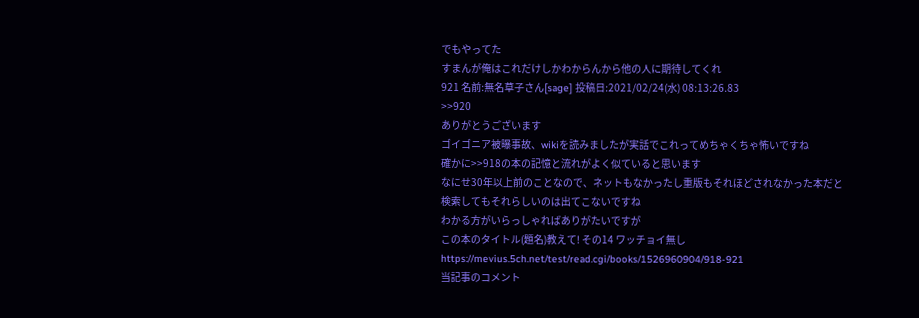でもやってた
すまんが俺はこれだけしかわからんから他の人に期待してくれ
921 名前:無名草子さん[sage] 投稿日:2021/02/24(水) 08:13:26.83
>>920
ありがとうございます
ゴイゴニア被曝事故、wikiを読みましたが実話でこれってめちゃくちゃ怖いですね
確かに>>918の本の記憶と流れがよく似ていると思います
なにせ30年以上前のことなので、ネットもなかったし重版もそれほどされなかった本だと
検索してもそれらしいのは出てこないですね
わかる方がいらっしゃればありがたいですが
この本のタイトル(題名)教えて! その14 ワッチョイ無し
https://mevius.5ch.net/test/read.cgi/books/1526960904/918-921
当記事のコメント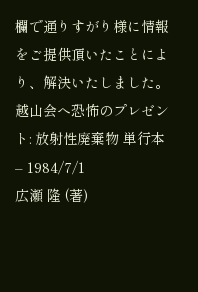欄で通りすがり様に情報をご提供頂いたことにより、解決いたしました。
越山会へ恐怖のプレゼント: 放射性廃棄物 単行本 – 1984/7/1
広瀬 隆 (著)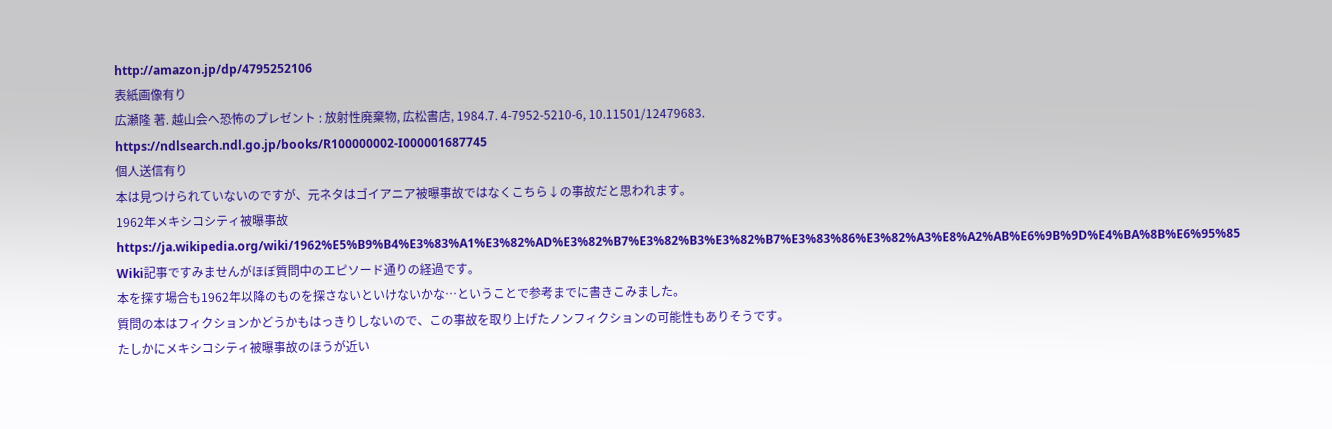http://amazon.jp/dp/4795252106
表紙画像有り
広瀬隆 著. 越山会へ恐怖のプレゼント : 放射性廃棄物, 広松書店, 1984.7. 4-7952-5210-6, 10.11501/12479683.
https://ndlsearch.ndl.go.jp/books/R100000002-I000001687745
個人送信有り
本は見つけられていないのですが、元ネタはゴイアニア被曝事故ではなくこちら↓の事故だと思われます。
1962年メキシコシティ被曝事故
https://ja.wikipedia.org/wiki/1962%E5%B9%B4%E3%83%A1%E3%82%AD%E3%82%B7%E3%82%B3%E3%82%B7%E3%83%86%E3%82%A3%E8%A2%AB%E6%9B%9D%E4%BA%8B%E6%95%85
Wiki記事ですみませんがほぼ質問中のエピソード通りの経過です。
本を探す場合も1962年以降のものを探さないといけないかな…ということで参考までに書きこみました。
質問の本はフィクションかどうかもはっきりしないので、この事故を取り上げたノンフィクションの可能性もありそうです。
たしかにメキシコシティ被曝事故のほうが近い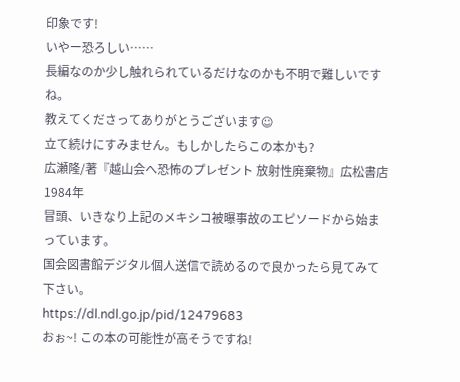印象です!
いやー恐ろしい……
長編なのか少し触れられているだけなのかも不明で難しいですね。
教えてくださってありがとうございます☺
立て続けにすみません。もしかしたらこの本かも?
広瀬隆/著『越山会へ恐怖のプレゼント 放射性廃棄物』広松書店 1984年
冒頭、いきなり上記のメキシコ被曝事故のエピソードから始まっています。
国会図書館デジタル個人送信で読めるので良かったら見てみて下さい。
https://dl.ndl.go.jp/pid/12479683
おぉ~! この本の可能性が高そうですね!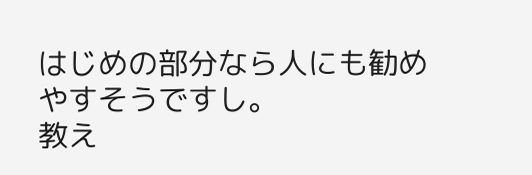はじめの部分なら人にも勧めやすそうですし。
教え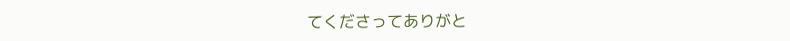てくださってありがと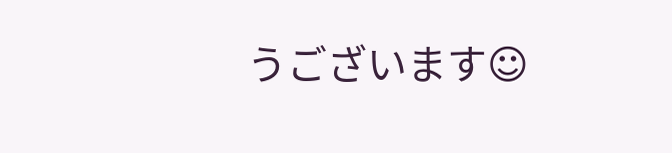うございます☺